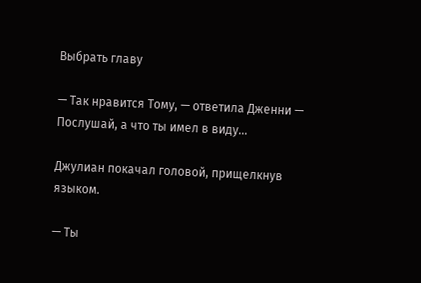Выбрать главу

— Так нравится Тому, — ответила Дженни — Послушай, а что ты имел в виду…

Джулиан покачал головой, прищелкнув языком.

— Ты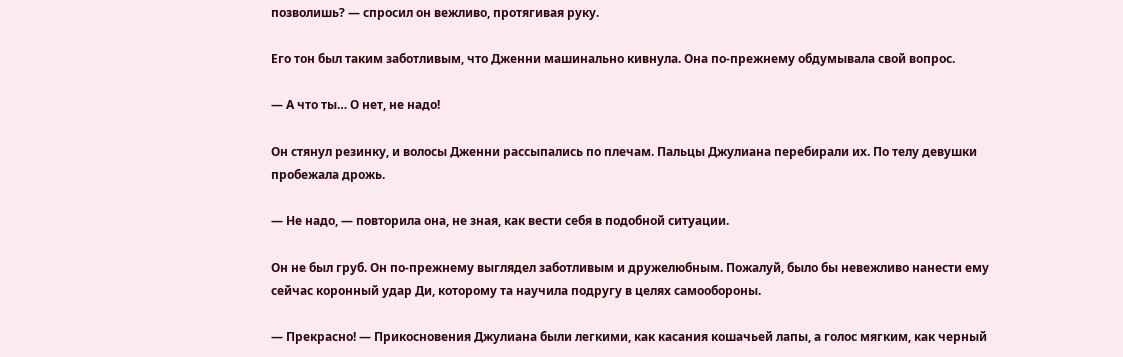позволишь? — спросил он вежливо, протягивая руку.

Его тон был таким заботливым, что Дженни машинально кивнула. Она по-прежнему обдумывала свой вопрос.

— А что ты… О нет, не надо!

Он стянул резинку, и волосы Дженни рассыпались по плечам. Пальцы Джулиана перебирали их. По телу девушки пробежала дрожь.

— Не надо, — повторила она, не зная, как вести себя в подобной ситуации.

Он не был груб. Он по-прежнему выглядел заботливым и дружелюбным. Пожалуй, было бы невежливо нанести ему сейчас коронный удар Ди, которому та научила подругу в целях самообороны.

— Прекрасно! — Прикосновения Джулиана были легкими, как касания кошачьей лапы, а голос мягким, как черный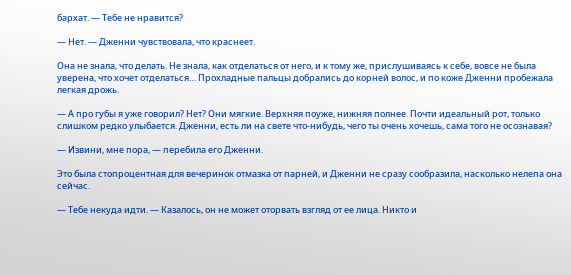бархат. — Тебе не нравится?

— Нет. — Дженни чувствовала, что краснеет.

Она не знала, что делать. Не знала, как отделаться от него, и к тому же, прислушиваясь к себе, вовсе не была уверена, что хочет отделаться… Прохладные пальцы добрались до корней волос, и по коже Дженни пробежала легкая дрожь.

— А про губы я уже говорил? Нет? Они мягкие. Верхняя поуже, нижняя полнее. Почти идеальный рот, только слишком редко улыбается. Дженни, есть ли на свете что-нибудь, чего ты очень хочешь, сама того не осознавая?

— Извини, мне пора, — перебила его Дженни.

Это была стопроцентная для вечеринок отмазка от парней, и Дженни не сразу сообразила, насколько нелепа она сейчас.

— Тебе некуда идти. — Казалось, он не может оторвать взгляд от ее лица. Никто и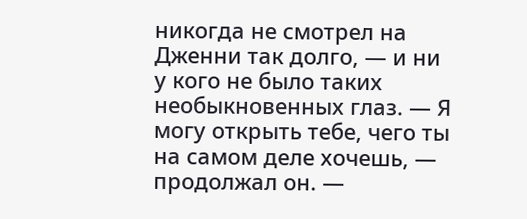никогда не смотрел на Дженни так долго, — и ни у кого не было таких необыкновенных глаз. — Я могу открыть тебе, чего ты на самом деле хочешь, — продолжал он. —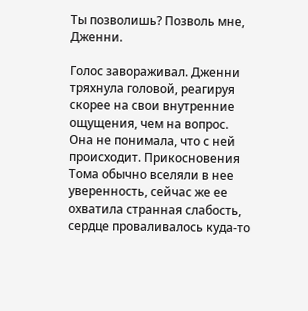Ты позволишь? Позволь мне, Дженни.

Голос завораживал. Дженни тряхнула головой, реагируя скорее на свои внутренние ощущения, чем на вопрос. Она не понимала, что с ней происходит. Прикосновения Тома обычно вселяли в нее уверенность, сейчас же ее охватила странная слабость, сердце проваливалось куда-то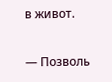в живот.

— Позволь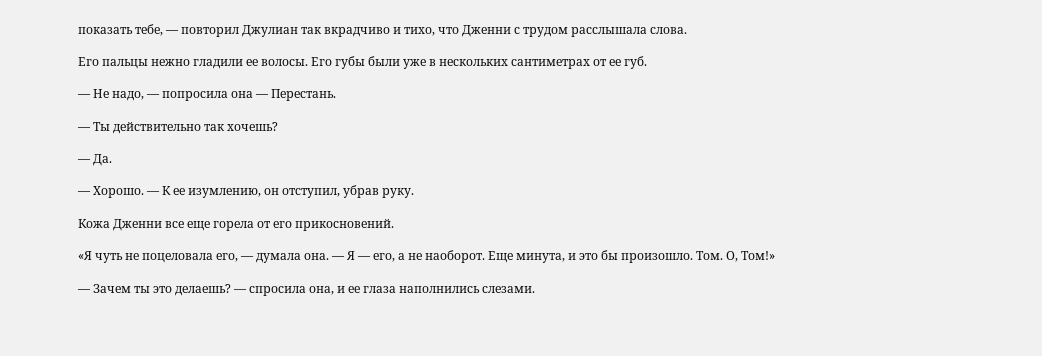показать тебе, — повторил Джулиан так вкрадчиво и тихо, что Дженни с трудом расслышала слова.

Его пальцы нежно гладили ее волосы. Его губы были уже в нескольких сантиметрах от ее губ.

— Не надо, — попросила она — Перестань.

— Ты действительно так хочешь?

— Да.

— Хорошо. — К ее изумлению, он отступил, убрав руку.

Кожа Дженни все еще горела от его прикосновений.

«Я чуть не поцеловала его, — думала она. — Я — его, а не наоборот. Еще минута, и это бы произошло. Том. О, Том!»

— Зачем ты это делаешь? — спросила она, и ее глаза наполнились слезами.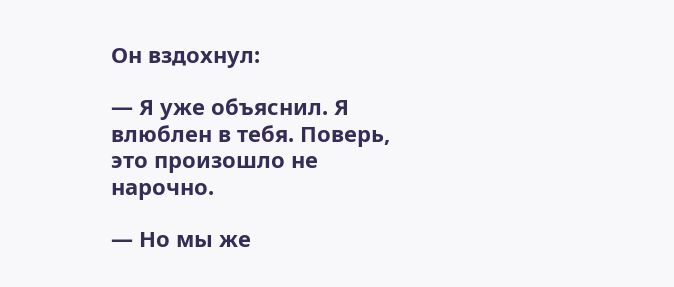Он вздохнул:

— Я уже объяснил. Я влюблен в тебя. Поверь, это произошло не нарочно.

— Но мы же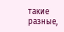такие разные,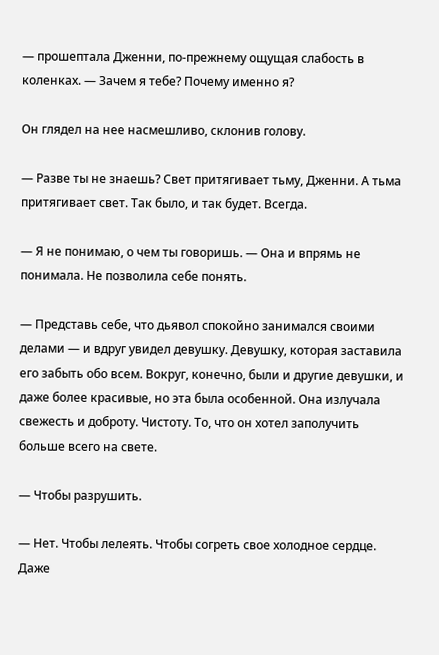— прошептала Дженни, по-прежнему ощущая слабость в коленках. — Зачем я тебе? Почему именно я?

Он глядел на нее насмешливо, склонив голову.

— Разве ты не знаешь? Свет притягивает тьму, Дженни. А тьма притягивает свет. Так было, и так будет. Всегда.

— Я не понимаю, о чем ты говоришь. — Она и впрямь не понимала. Не позволила себе понять.

— Представь себе, что дьявол спокойно занимался своими делами — и вдруг увидел девушку. Девушку, которая заставила его забыть обо всем. Вокруг, конечно, были и другие девушки, и даже более красивые, но эта была особенной. Она излучала свежесть и доброту. Чистоту. То, что он хотел заполучить больше всего на свете.

— Чтобы разрушить.

— Нет. Чтобы лелеять. Чтобы согреть свое холодное сердце. Даже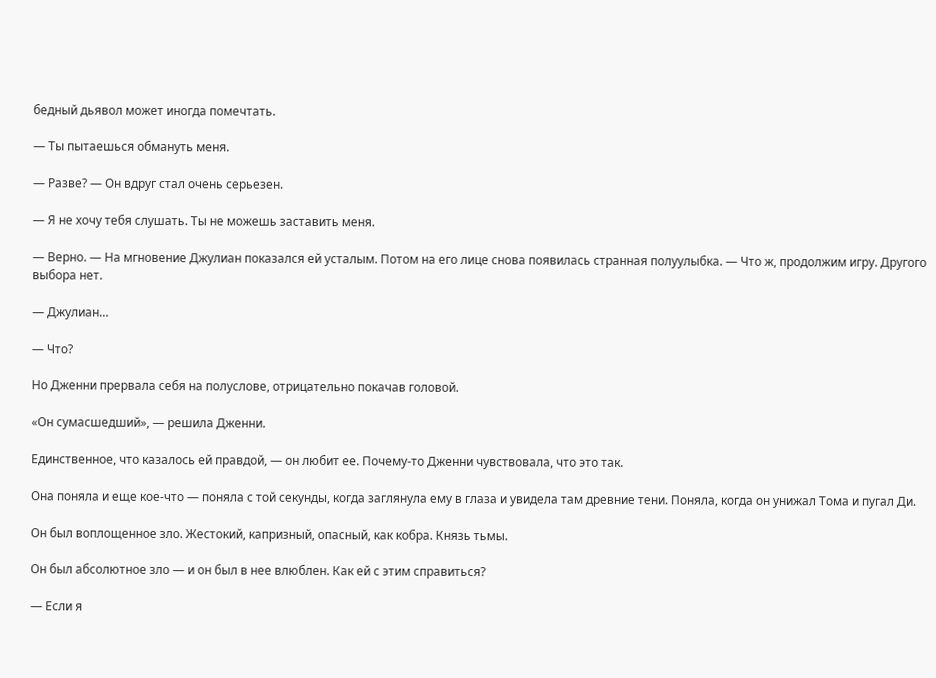бедный дьявол может иногда помечтать.

— Ты пытаешься обмануть меня.

— Разве? — Он вдруг стал очень серьезен.

— Я не хочу тебя слушать. Ты не можешь заставить меня.

— Верно. — На мгновение Джулиан показался ей усталым. Потом на его лице снова появилась странная полуулыбка. — Что ж, продолжим игру. Другого выбора нет.

— Джулиан…

— Что?

Но Дженни прервала себя на полуслове, отрицательно покачав головой.

«Он сумасшедший», — решила Дженни.

Единственное, что казалось ей правдой, — он любит ее. Почему-то Дженни чувствовала, что это так.

Она поняла и еще кое-что — поняла с той секунды, когда заглянула ему в глаза и увидела там древние тени. Поняла, когда он унижал Тома и пугал Ди.

Он был воплощенное зло. Жестокий, капризный, опасный, как кобра. Князь тьмы.

Он был абсолютное зло — и он был в нее влюблен. Как ей с этим справиться?

— Если я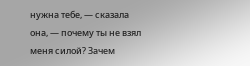нужна тебе, — сказала она, — почему ты не взял меня силой? Зачем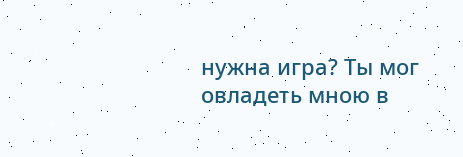нужна игра? Ты мог овладеть мною в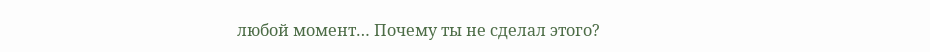любой момент… Почему ты не сделал этого?